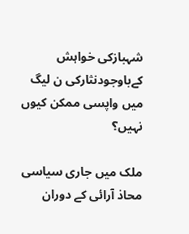شہبازکی خواہش کےباوجودنثارکی ن لیگ میں واپسی ممکن کیوں نہیں؟

ملک میں جاری سیاسی محاذ آرائی کے دوران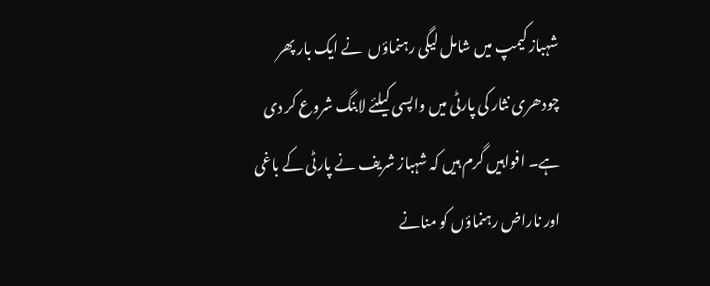شہباز کیمپ میں شامل لیگی رہنماؤں  نے ایک بار پھر چودھری نثار کی پارٹی میں واپسی کیلئے لابنگ شروع کر دی ہے۔ افواہیں گرم ہیں کہ شہباز شریف نے پارٹی کے باغی اور ناراض رہنماؤں کو منانے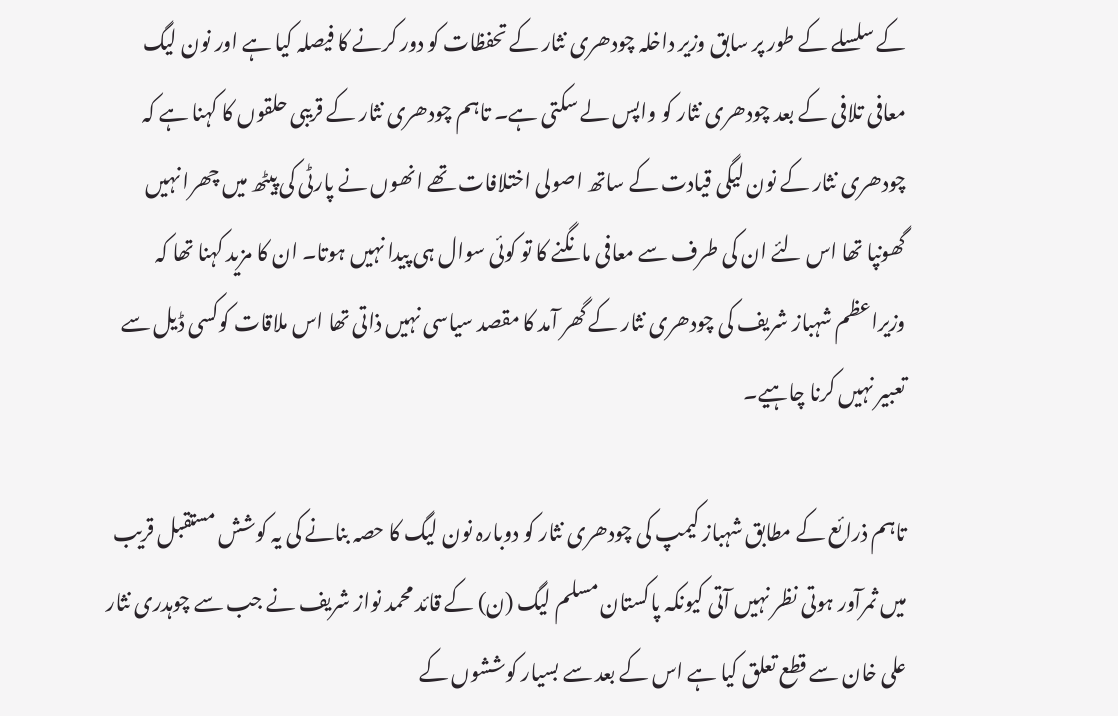کے سلسلے کے طور پر سابق وزیر داخلہ چودھری نثار کے تحفظات کو دور کرنے کا فیصلہ کیا ہے اور نون لیگ معافی تلافی کے بعد چودھری نثار کو واپس لے سکتی ہے۔ تاہم چودھری نثار کے قریبی حلقوں کا کہنا ہے کہ چودھری نثار کے نون لیگی قیادت کے ساتھ اصولی اختلافات تھے انھوں نے پارٹی کی پیٹھ میں چھرا نہیں گھونپا تھا اس لئے ان کی طرف سے معافی مانگنے کا تو کوئی سوال ہی پیدا نہیں ہوتا۔ ان کا مزید کہنا تھا کہ وزیراعظم شہباز شریف کی چودھری نثار کے گھر آمد کا مقصد سیاسی نہیں ذاتی تھا اس ملاقات کوکسی ڈیل سے تعبیر نہیں کرنا چاہیے۔

تاہم ذرائع کے مطابق شہباز کیمپ کی چودھری نثار کو دوبارہ نون لیگ کا حصہ بنانے کی یہ کوشش مستقبل قریب میں ثمرآور ہوتی نظر نہیں آتی کیونکہ پاکستان مسلم لیگ (ن) کے قائد محمد نواز شریف نے جب سے چوہدری نثار علی خان سے قطع تعلق کیا ہے اس کے بعد سے بسیار کوششوں کے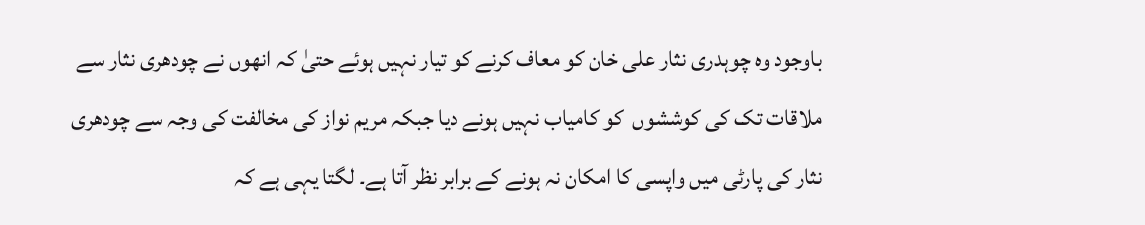باوجود وہ چوہدری نثار علی خان کو معاف کرنے کو تیار نہیں ہوئے حتیٰ کہ انھوں نے چودھری نثار سے ملاقات تک کی کوششوں  کو کامیاب نہیں ہونے دیا جبکہ مریم نواز کی مخالفت کی وجہ سے چودھری نثار کی پارٹی میں واپسی کا امکان نہ ہونے کے برابر نظر آتا ہے۔ لگتا یہی ہے کہ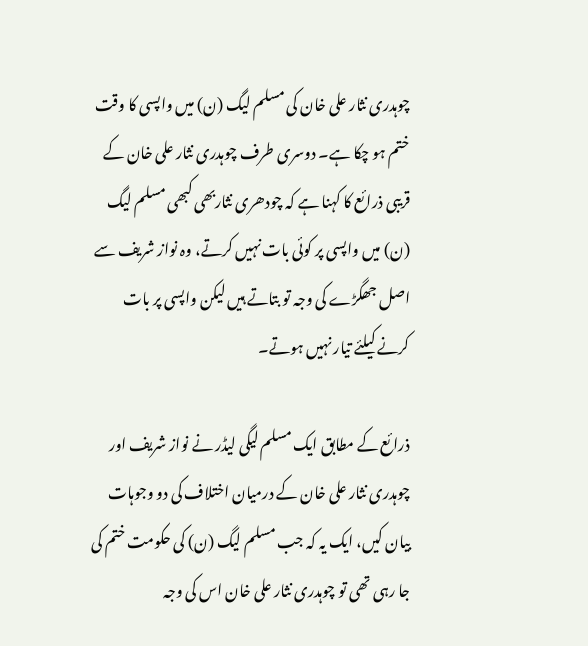چوہدری نثار علی خان کی مسلم لیگ (ن) میں واپسی کا وقت ختم ہو چکا ہے۔ دوسری طرف چوہدری نثار علی خان کے قریبی ذرائع کا کہنا ہے کہ چودھری نثاربھی کبھی مسلم لیگ (ن) میں واپسی پر کوئی بات نہیں کرتے، وہ نواز شریف سے اصل جھگڑے کی وجہ تو بتاتے ہیں لیکن واپسی پر بات کرنے کیلئے تیار نہیں ہوتے۔

ذرائع کے مطابق ایک مسلم لیگی لیڈر نے نواز شریف اور چوہدری نثار علی خان کے درمیان اختلاف کی دو وجوہات بیان کیں، ایک یہ کہ جب مسلم لیگ (ن) کی حکومت ختم کی جا رہی تھی تو چوہدری نثار علی خان اس کی وجہ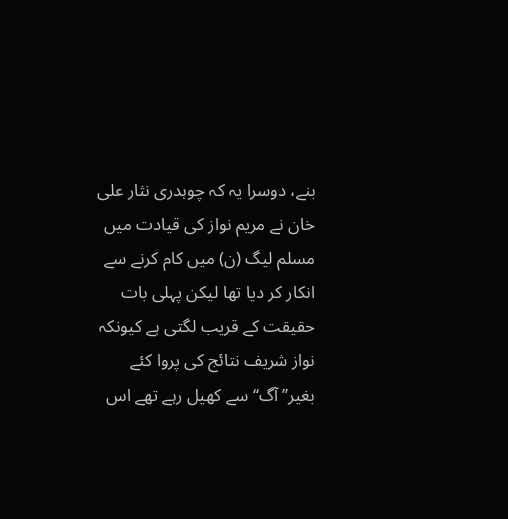بنے، دوسرا یہ کہ چوہدری نثار علی خان نے مریم نواز کی قیادت میں مسلم لیگ (ن) میں کام کرنے سے انکار کر دیا تھا لیکن پہلی بات حقیقت کے قریب لگتی ہے کیونکہ نواز شریف نتائج کی پروا کئے بغیر’’ آگ‘‘ سے کھیل رہے تھے اس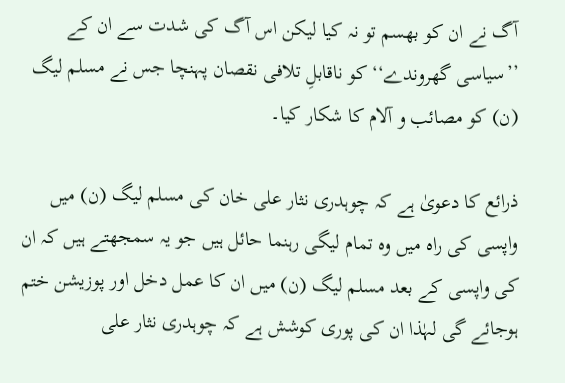آگ نے ان کو بھسم تو نہ کیا لیکن اس آگ کی شدت سے ان کے ’’سیاسی گھروندے‘‘ کو ناقابلِ تلافی نقصان پہنچا جس نے مسلم لیگ (ن) کو مصائب و آلام کا شکار کیا۔

ذرائع کا دعویٰ ہے کہ چوہدری نثار علی خان کی مسلم لیگ (ن) میں واپسی کی راہ میں وہ تمام لیگی رہنما حائل ہیں جو یہ سمجھتے ہیں کہ ان کی واپسی کے بعد مسلم لیگ (ن) میں ان کا عمل دخل اور پوزیشن ختم ہوجائے گی لہٰذا ان کی پوری کوشش ہے کہ چوہدری نثار علی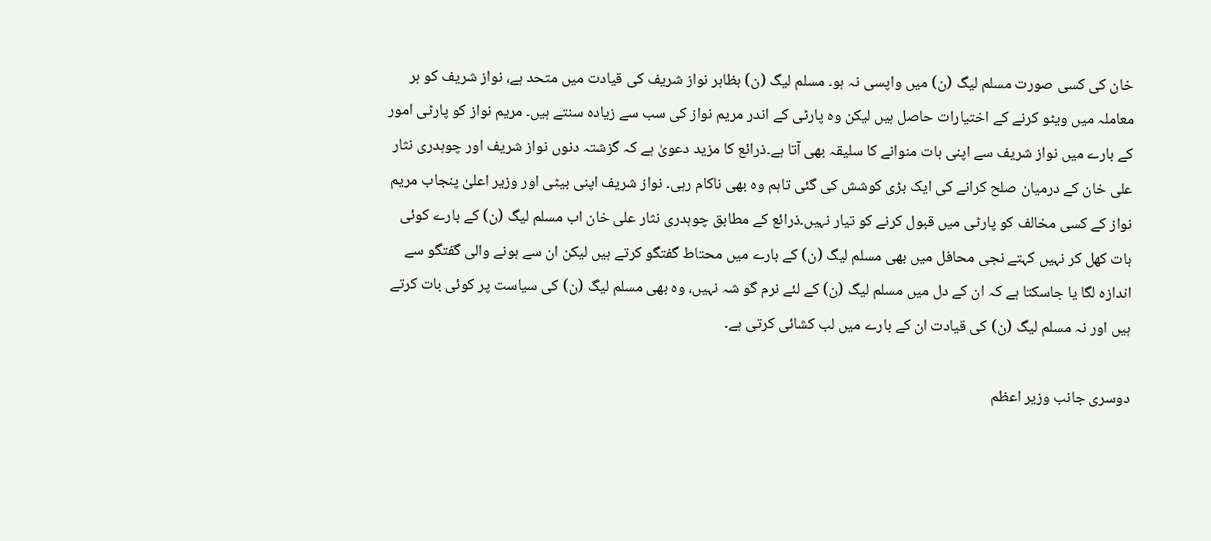خان کی کسی صورت مسلم لیگ (ن) میں واپسی نہ ہو۔ مسلم لیگ (ن) بظاہر نواز شریف کی قیادت میں متحد ہے، نواز شریف کو ہر معاملہ میں ویٹو کرنے کے اختیارات حاصل ہیں لیکن وہ پارٹی کے اندر مریم نواز کی سب سے زیادہ سنتے ہیں۔ مریم نواز کو پارٹی امور کے بارے میں نواز شریف سے اپنی بات منوانے کا سلیقہ بھی آتا ہے۔ذرائع کا مزید دعویٰ ہے کہ گزشتہ دنوں نواز شریف اور چوہدری نثار علی خان کے درمیان صلح کرانے کی ایک بڑی کوشش کی گئی تاہم وہ بھی ناکام رہی۔ نواز شریف اپنی بیٹی اور وزیر اعلیٰ پنجاب مریم نواز کے کسی مخالف کو پارٹی میں قبول کرنے کو تیار نہیں۔ذرائع کے مطابق چوہدری نثار علی خان اب مسلم لیگ (ن) کے بارے کوئی بات کھل کر نہیں کہتے نجی محافل میں بھی مسلم لیگ (ن) کے بارے میں محتاط گفتگو کرتے ہیں لیکن ان سے ہونے والی گفتگو سے اندازہ لگا یا جاسکتا ہے کہ ان کے دل میں مسلم لیگ (ن) کے لئے نرم گو شہ نہیں، وہ بھی مسلم لیگ (ن) کی سیاست پر کوئی بات کرتے ہیں اور نہ مسلم لیگ (ن) کی قیادت ان کے بارے میں لب کشائی کرتی ہے۔

دوسری جانب وزیر اعظم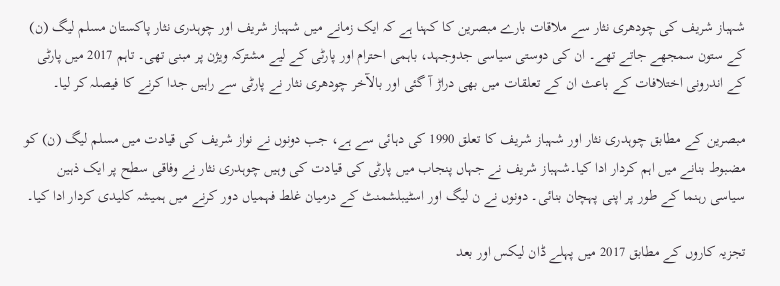شہباز شریف کی چودھری نثار سے ملاقات بارے مبصرین کا کہنا ہے کہ ایک زمانے میں شہباز شریف اور چوہدری نثار پاکستان مسلم لیگ (ن) کے ستون سمجھے جاتے تھے۔ ان کی دوستی سیاسی جدوجہد، باہمی احترام اور پارٹی کے لیے مشترکہ ویژن پر مبنی تھی۔ تاہم 2017 میں پارٹی کے اندرونی اختلافات کے باعث ان کے تعلقات میں بھی دراڑ آ گئی اور بالآخر چودھری نثار نے پارٹی سے راہیں جدا کرنے کا فیصلہ کر لیا۔

مبصرین کے مطابق چوہدری نثار اور شہباز شریف کا تعلق 1990 کی دہائی سے ہے، جب دونوں نے نواز شریف کی قیادت میں مسلم لیگ (ن) کو مضبوط بنانے میں اہم کردار ادا کیا۔شہباز شریف نے جہاں پنجاب میں پارٹی کی قیادت کی وہیں چوہدری نثار نے وفاقی سطح پر ایک ذہین سیاسی رہنما کے طور پر اپنی پہچان بنائی۔ دونوں نے ن لیگ اور اسٹیبلشمنٹ کے درمیان غلط فہمیاں دور کرنے میں ہمیشہ کلیدی کردار ادا کیا۔

تجزیہ کاروں کے مطابق 2017 میں پہلے ڈان لیکس اور بعد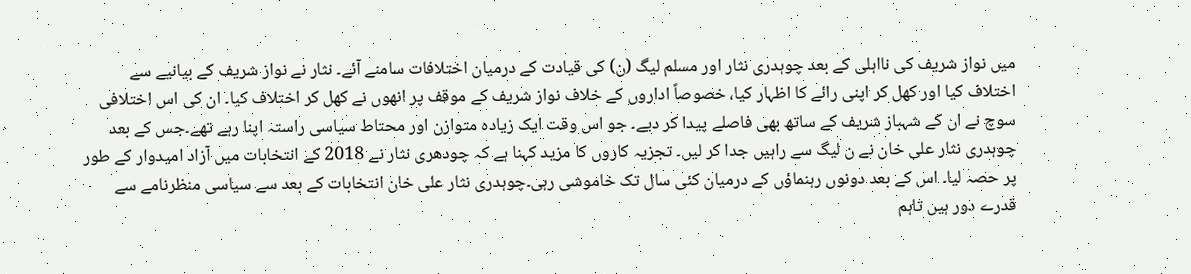میں نواز شریف کی نااہلی کے بعد چوہدری نثار اور مسلم لیگ (ن) کی قیادت کے درمیان اختلافات سامنے آئے۔ نثار نے نواز شریف کے بیانیے سے اختلاف کیا اور کھل کر اپنی رائے کا اظہار کیا، خصوصاً اداروں کے خلاف نواز شریف کے موقف پر انھوں نے کھل کر اختلاف کیا۔ ان کی اس اختلافی سوچ نے ان کے شہباز شریف کے ساتھ بھی فاصلے پیدا کر دیے۔ جو اس وقت ایک زیادہ متوازن اور محتاط سیاسی راستہ اپنا رہے تھے۔جس کے بعد چوہدری نثار علی خان نے ن لیگ سے راہیں جدا کر لیں۔ تجزیہ کاروں کا مزید کہنا ہے کہ چودھری نثار نے 2018 کے انتخابات میں آزاد امیدوار کے طور پر حصہ لیا۔ اس کے بعد دونوں رہنماؤں کے درمیان کئی سال تک خاموشی رہی۔چوہدری نثار علی خان انتخابات کے بعد سے سیاسی منظرنامے سے قدرے دور ہیں تاہم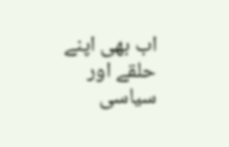اب بھی اپنے حلقے اور سیاسی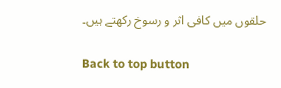حلقوں میں کافی اثر و رسوخ رکھتے ہیں۔

Back to top button